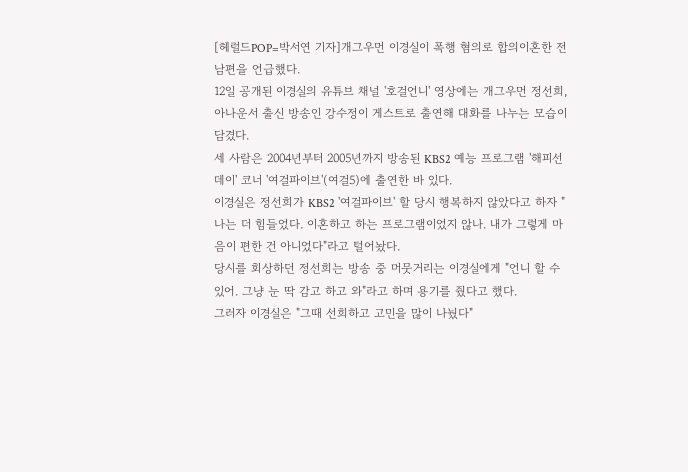[헤럴드POP=박서연 기자]개그우먼 이경실이 폭행 혐의로 합의이혼한 전남편을 언급했다.
12일 공개된 이경실의 유튜브 채널 '호걸언니' 영상에는 개그우먼 정선희, 아나운서 출신 방송인 강수정이 게스트로 출연해 대화를 나누는 모습이 담겼다.
세 사람은 2004년부터 2005년까지 방송된 KBS2 예능 프로그램 '해피선데이' 코너 '여걸파이브'(여걸5)에 출연한 바 있다.
이경실은 정선희가 KBS2 '여걸파이브' 할 당시 행복하지 않았다고 하자 "나는 더 힘들었다. 이혼하고 하는 프로그램이었지 않나. 내가 그렇게 마음이 편한 건 아니었다"라고 털어놨다.
당시를 회상하던 정선희는 방송 중 머뭇거리는 이경실에게 "언니 할 수 있어. 그냥 눈 딱 감고 하고 와"라고 하며 용기를 줬다고 했다.
그러자 이경실은 "그때 선희하고 고민을 많이 나눴다"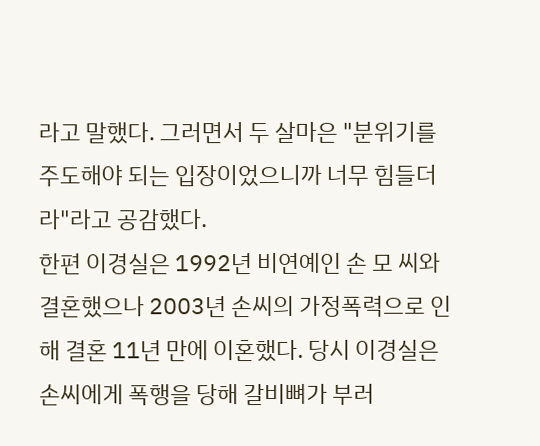라고 말했다. 그러면서 두 살마은 "분위기를 주도해야 되는 입장이었으니까 너무 힘들더라"라고 공감했다.
한편 이경실은 1992년 비연예인 손 모 씨와 결혼했으나 2003년 손씨의 가정폭력으로 인해 결혼 11년 만에 이혼했다. 당시 이경실은 손씨에게 폭행을 당해 갈비뼈가 부러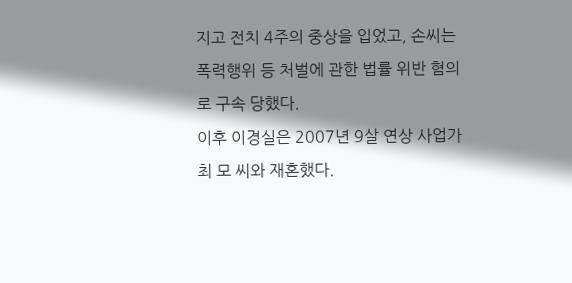지고 전치 4주의 중상을 입었고, 손씨는 폭력행위 등 처벌에 관한 법률 위반 혐의로 구속 당했다.
이후 이경실은 2007년 9살 연상 사업가 최 모 씨와 재혼했다.